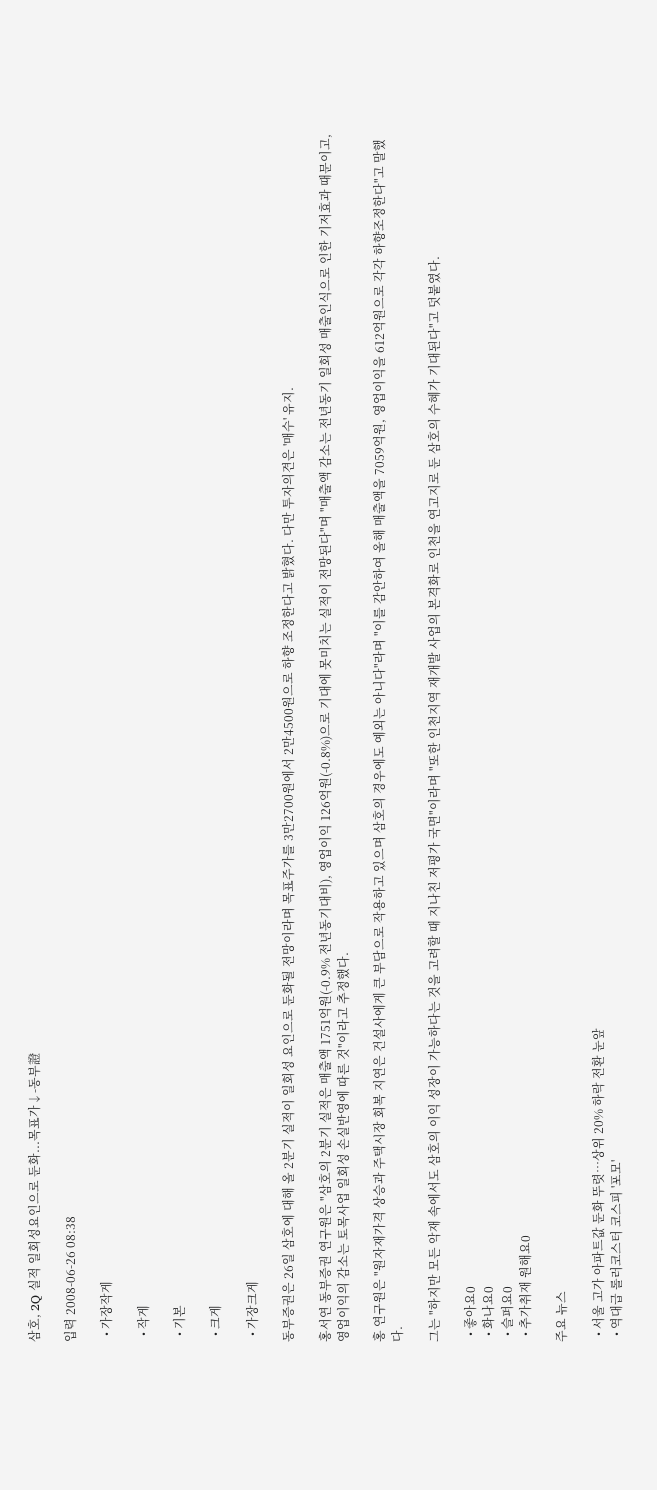삼호, 2Q 실적 일회성요인으로 둔화...목표가↓-동부證

입력 2008-06-26 08:38

  • 가장작게

  • 작게

  • 기본

  • 크게

  • 가장크게

동부증권은 26일 삼호에 대해 올 2분기 실적이 일회성 요인으로 둔화될 전망이라며 목표주가를 3만2700원에서 2만4500원으로 하향 조정한다고 밝혔다. 다만 투자의견은 '매수' 유지.

홍서연 동부증권 연구원은 "삼호의 2분기 실적은 매출액 1751억원(-0.9% 전년동기대비), 영업이익 126억원(-0.8%)으로 기대에 못미치는 실적이 전망된다"며 "매출액 감소는 전년동기 일회성 매출인식으로 인한 기저효과 때문이고, 영업이익의 감소는 토목사업 일회성 손실반영에 따른 것"이라고 추정했다.

홍 연구원은 "원자재가격 상승과 주택시장 회복 지연은 건설사에게 큰 부담으로 작용하고 있으며 삼호의 경우에도 예외는 아니다"라며 "이를 감안하여 올해 매출액을 7059억원, 영업이익을 612억원으로 각각 하향조정한다"고 말했다.

그는 "하지만 모든 악재 속에서도 삼호의 이익 성장이 가능하다는 것을 고려할 때 지나친 저평가 국면"이라며 "또한 인천지역 재개발 사업의 본격화로 인천을 연고지로 둔 삼호의 수혜가 기대된다"고 덧붙였다.

  • 좋아요0
  • 화나요0
  • 슬퍼요0
  • 추가취재 원해요0

주요 뉴스

  • 서울 고가 아파트값 둔화 뚜렷⋯상위 20% 하락 전환 눈앞
  • 역대급 롤러코스터 코스피 '포모'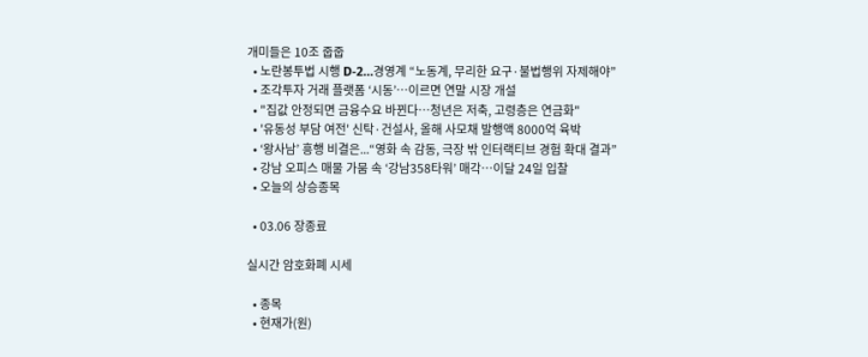개미들은 10조 줍줍
  • 노란봉투법 시행 D-2…경영계 “노동계, 무리한 요구·불법행위 자제해야”
  • 조각투자 거래 플랫폼 ‘시동’…이르면 연말 시장 개설
  • "집값 안정되면 금융수요 바뀐다…청년은 저축, 고령층은 연금화"
  • '유동성 부담 여전' 신탁·건설사, 올해 사모채 발행액 8000억 육박
  • ‘왕사남’ 흥행 비결은...“영화 속 감동, 극장 밖 인터랙티브 경험 확대 결과”
  • 강남 오피스 매물 가뭄 속 ‘강남358타워’ 매각…이달 24일 입찰
  • 오늘의 상승종목

  • 03.06 장종료

실시간 암호화폐 시세

  • 종목
  • 현재가(원)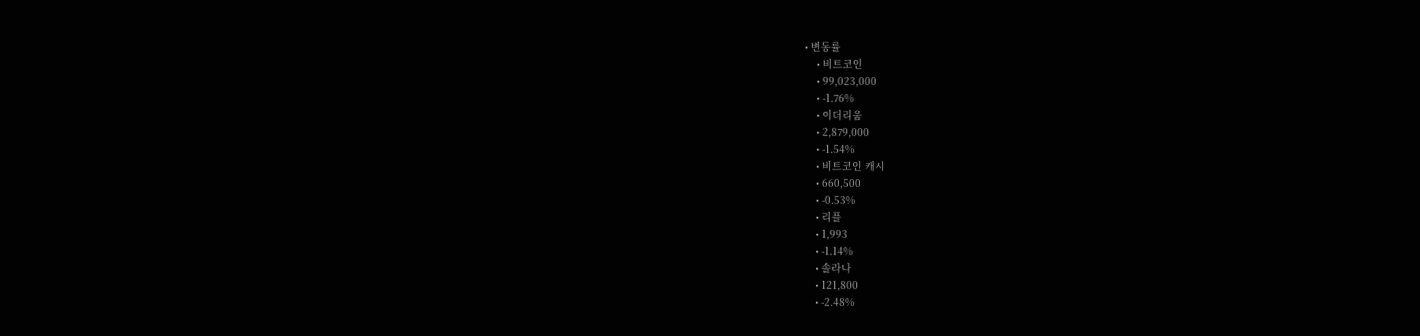• 변동률
    • 비트코인
    • 99,023,000
    • -1.76%
    • 이더리움
    • 2,879,000
    • -1.54%
    • 비트코인 캐시
    • 660,500
    • -0.53%
    • 리플
    • 1,993
    • -1.14%
    • 솔라나
    • 121,800
    • -2.48%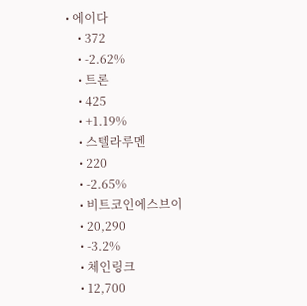• 에이다
    • 372
    • -2.62%
    • 트론
    • 425
    • +1.19%
    • 스텔라루멘
    • 220
    • -2.65%
    • 비트코인에스브이
    • 20,290
    • -3.2%
    • 체인링크
    • 12,700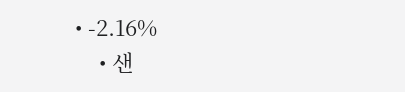• -2.16%
    • 샌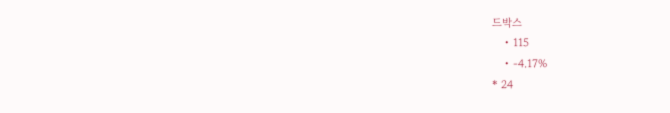드박스
    • 115
    • -4.17%
* 24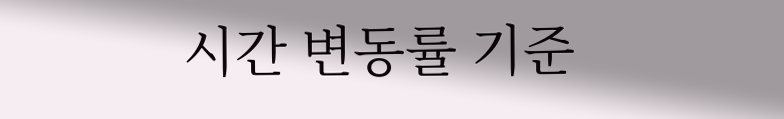시간 변동률 기준